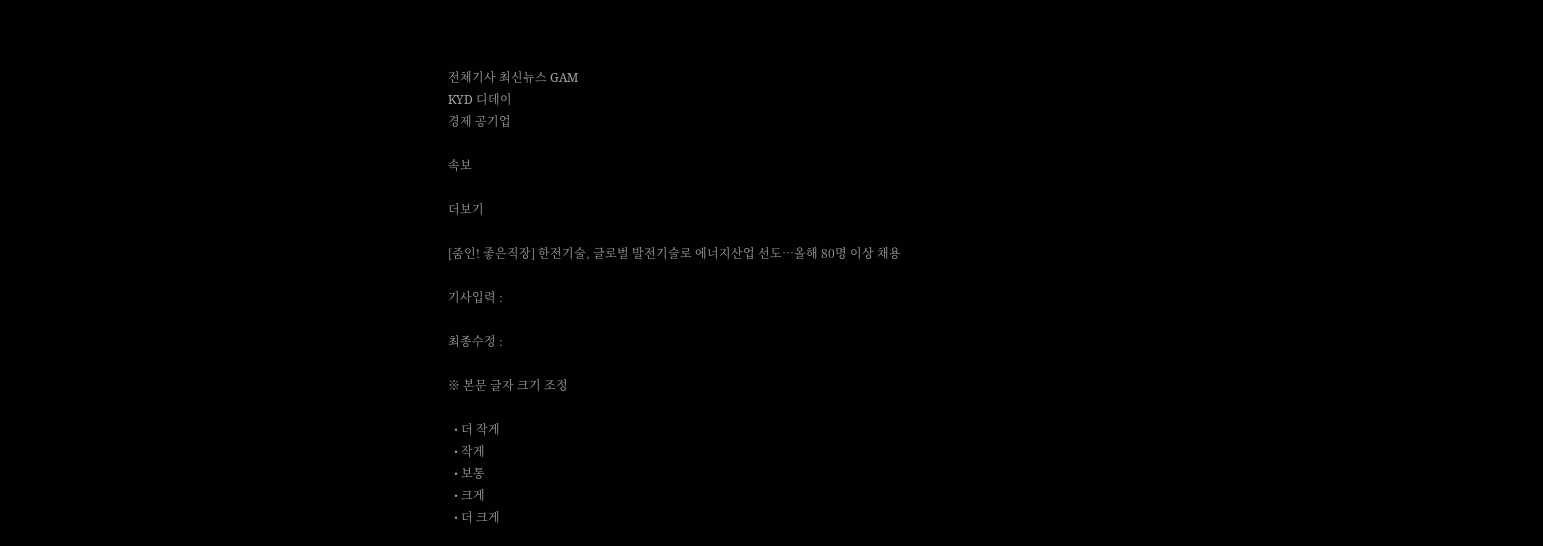전체기사 최신뉴스 GAM
KYD 디데이
경제 공기업

속보

더보기

[줌인! 좋은직장] 한전기술, 글로벌 발전기술로 에너지산업 선도…올해 80명 이상 채용

기사입력 :

최종수정 :

※ 본문 글자 크기 조정

  • 더 작게
  • 작게
  • 보통
  • 크게
  • 더 크게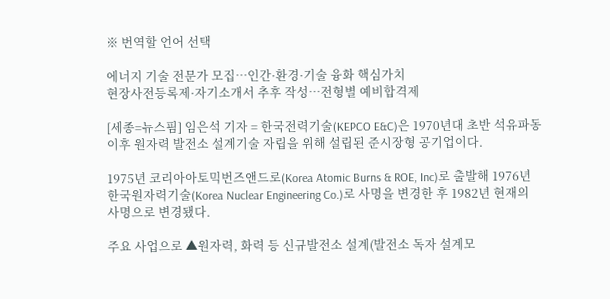※ 번역할 언어 선택

에너지 기술 전문가 모집…인간·환경·기술 융화 핵심가치
현장사전등록제·자기소개서 추후 작성…전형별 예비합격제

[세종=뉴스핌] 임은석 기자 = 한국전력기술(KEPCO E&C)은 1970년대 초반 석유파동 이후 원자력 발전소 설계기술 자립을 위해 설립된 준시장형 공기업이다.

1975년 코리아아토믹번즈앤드로(Korea Atomic Burns & ROE, Inc)로 출발해 1976년 한국원자력기술(Korea Nuclear Engineering Co.)로 사명을 변경한 후 1982년 현재의 사명으로 변경됐다.

주요 사업으로 ▲원자력, 화력 등 신규발전소 설계(발전소 독자 설계모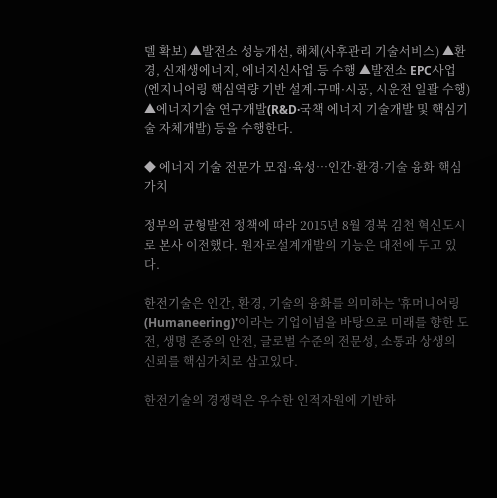델 확보) ▲발전소 성능개선, 해체(사후관리 기술서비스) ▲환경, 신재생에너지, 에너지신사업 등 수행 ▲발전소 EPC사업(엔지니어링 핵심역량 기반 설계·구매·시공, 시운전 일괄 수행) ▲에너지기술 연구개발(R&D·국책 에너지 기술개발 및 핵심기술 자체개발) 등을 수행한다.

◆ 에너지 기술 전문가 모집·육성…인간·환경·기술 융화 핵심가치

정부의 균형발전 정책에 따라 2015년 8월 경북 김천 혁신도시로 본사 이전했다. 원자로설계개발의 기능은 대전에 두고 있다.

한전기술은 인간, 환경, 기술의 융화를 의미하는 '휴머니어링(Humaneering)'이라는 기업이념을 바탕으로 미래를 향한 도전, 생명 존중의 안전, 글로벌 수준의 전문성, 소통과 상생의 신뢰를 핵심가치로 삼고있다.

한전기술의 경쟁력은 우수한 인적자원에 기반하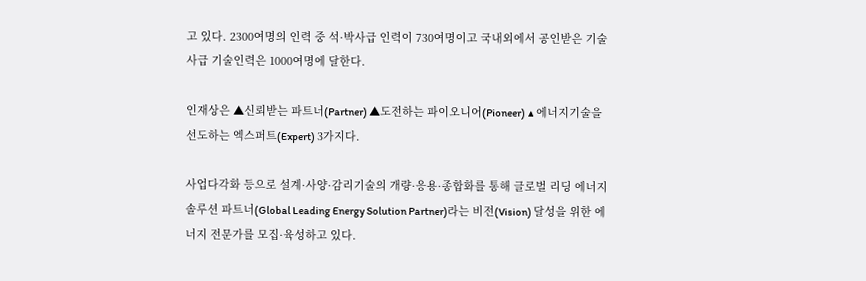고 있다. 2300여명의 인력 중 석·박사급 인력이 730여명이고 국내외에서 공인받은 기술사급 기술인력은 1000여명에 달한다.

인재상은 ▲신뢰받는 파트너(Partner) ▲도전하는 파이오니어(Pioneer) ▲ 에너지기술을 선도하는 엑스퍼트(Expert) 3가지다.

사업다각화 등으로 설계·사양·감리기술의 개량·응용·종합화를 통해 글로벌 리딩 에너지 솔루션 파트너(Global Leading Energy Solution Partner)라는 비전(Vision) 달성을 위한 에너지 전문가를 모집·육성하고 있다.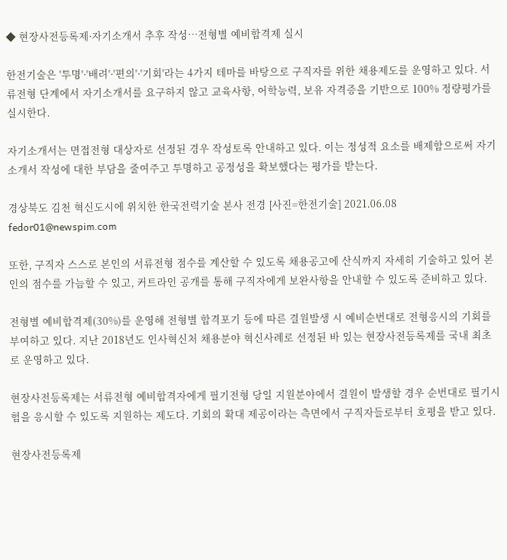◆ 현장사전등록제·자기소개서 추후 작성…전형별 예비합격제 실시

한전기술은 '투명'·'배려'·'편의'·'기회'라는 4가지 테마를 바탕으로 구직자를 위한 채용제도를 운영하고 있다. 서류전형 단계에서 자기소개서를 요구하지 않고 교육사항, 어학능력, 보유 자격증을 기반으로 100% 정량평가를 실시한다.

자기소개서는 면접전형 대상자로 선정된 경우 작성토록 안내하고 있다. 이는 정성적 요소를 배제함으로써 자기소개서 작성에 대한 부담을 줄여주고 투명하고 공정성을 확보했다는 평가를 받는다.

경상북도 김천 혁신도시에 위치한 한국전력기술 본사 전경 [사진=한전기술] 2021.06.08 fedor01@newspim.com

또한, 구직자 스스로 본인의 서류전형 점수를 계산할 수 있도록 채용공고에 산식까지 자세히 기술하고 있어 본인의 점수를 가늠할 수 있고, 커트라인 공개를 통해 구직자에게 보완사항을 안내할 수 있도록 준비하고 있다.

전형별 예비합격제(30%)를 운영해 전형별 합격포기 등에 따른 결원발생 시 예비순번대로 전형응시의 기회를 부여하고 있다. 지난 2018년도 인사혁신처 채용분야 혁신사례로 선정된 바 있는 현장사전등록제를 국내 최초로 운영하고 있다.

현장사전등록제는 서류전형 예비합격자에게 필기전형 당일 지원분야에서 결원이 발생할 경우 순번대로 필기시험을 응시할 수 있도록 지원하는 제도다. 기회의 확대 제공이라는 측면에서 구직자들로부터 호평을 받고 있다.

현장사전등록제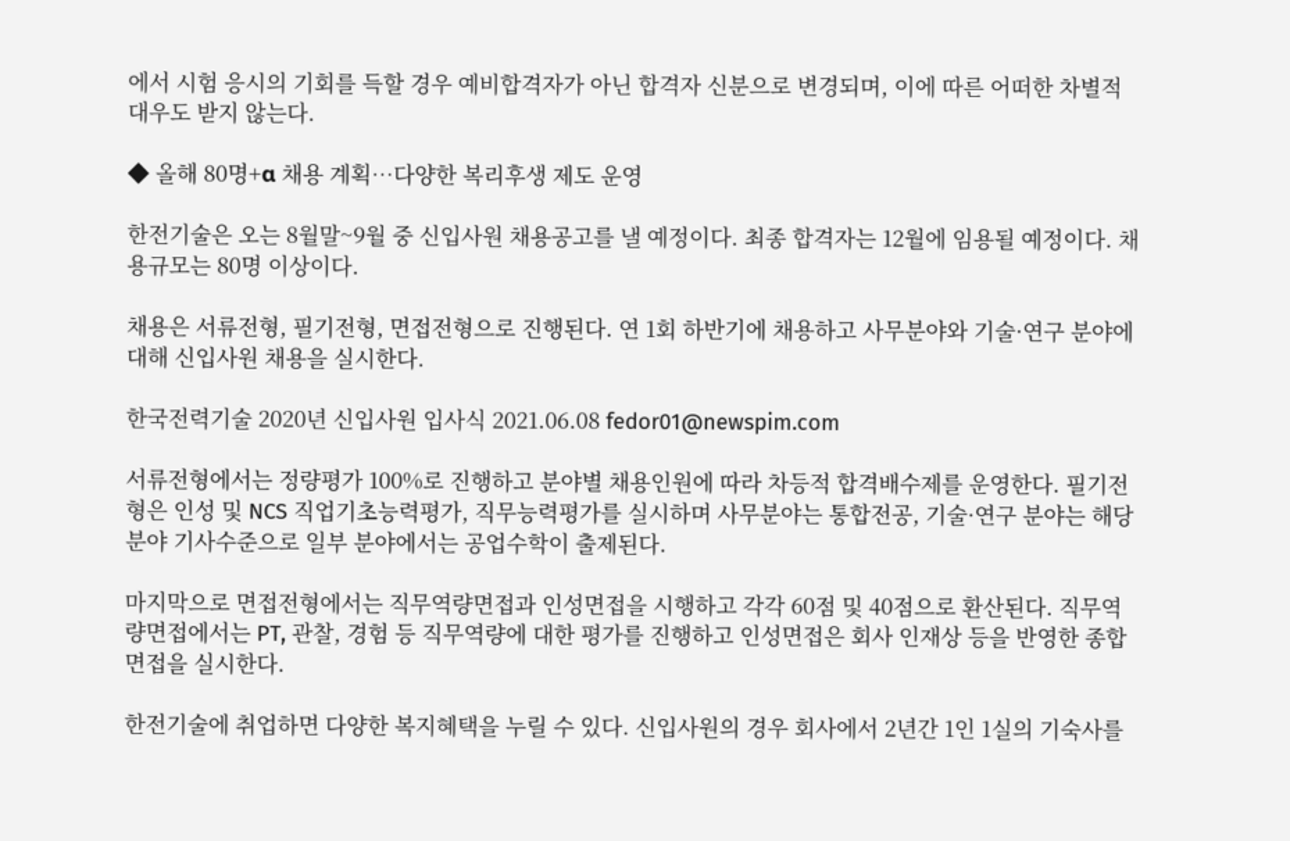에서 시험 응시의 기회를 득할 경우 예비합격자가 아닌 합격자 신분으로 변경되며, 이에 따른 어떠한 차별적 대우도 받지 않는다.

◆ 올해 80명+α 채용 계획…다양한 복리후생 제도 운영

한전기술은 오는 8월말~9월 중 신입사원 채용공고를 낼 예정이다. 최종 합격자는 12월에 임용될 예정이다. 채용규모는 80명 이상이다.

채용은 서류전형, 필기전형, 면접전형으로 진행된다. 연 1회 하반기에 채용하고 사무분야와 기술·연구 분야에 대해 신입사원 채용을 실시한다.

한국전력기술 2020년 신입사원 입사식 2021.06.08 fedor01@newspim.com

서류전형에서는 정량평가 100%로 진행하고 분야별 채용인원에 따라 차등적 합격배수제를 운영한다. 필기전형은 인성 및 NCS 직업기초능력평가, 직무능력평가를 실시하며 사무분야는 통합전공, 기술·연구 분야는 해당분야 기사수준으로 일부 분야에서는 공업수학이 출제된다.

마지막으로 면접전형에서는 직무역량면접과 인성면접을 시행하고 각각 60점 및 40점으로 환산된다. 직무역량면접에서는 PT, 관찰, 경험 등 직무역량에 대한 평가를 진행하고 인성면접은 회사 인재상 등을 반영한 종합면접을 실시한다.

한전기술에 취업하면 다양한 복지혜택을 누릴 수 있다. 신입사원의 경우 회사에서 2년간 1인 1실의 기숙사를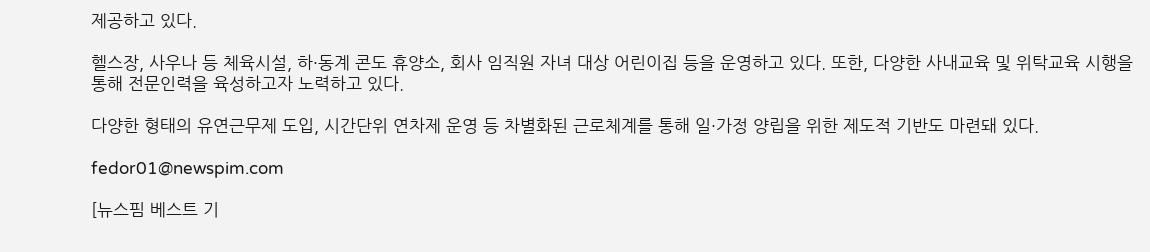제공하고 있다.

헬스장, 사우나 등 체육시설, 하·동계 콘도 휴양소, 회사 임직원 자녀 대상 어린이집 등을 운영하고 있다. 또한, 다양한 사내교육 및 위탁교육 시행을 통해 전문인력을 육성하고자 노력하고 있다.

다양한 형태의 유연근무제 도입, 시간단위 연차제 운영 등 차별화된 근로체계를 통해 일·가정 양립을 위한 제도적 기반도 마련돼 있다.

fedor01@newspim.com

[뉴스핌 베스트 기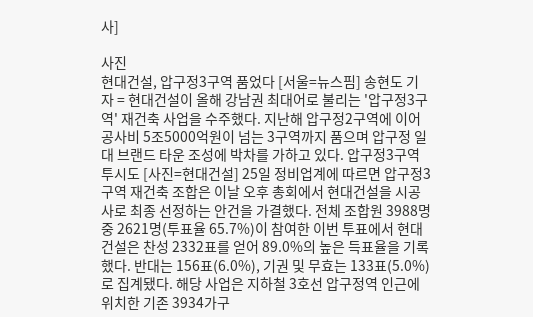사]

사진
현대건설, 압구정3구역 품었다 [서울=뉴스핌] 송현도 기자 = 현대건설이 올해 강남권 최대어로 불리는 '압구정3구역' 재건축 사업을 수주했다. 지난해 압구정2구역에 이어 공사비 5조5000억원이 넘는 3구역까지 품으며 압구정 일대 브랜드 타운 조성에 박차를 가하고 있다. 압구정3구역 투시도 [사진=현대건설] 25일 정비업계에 따르면 압구정3구역 재건축 조합은 이날 오후 총회에서 현대건설을 시공사로 최종 선정하는 안건을 가결했다. 전체 조합원 3988명 중 2621명(투표율 65.7%)이 참여한 이번 투표에서 현대건설은 찬성 2332표를 얻어 89.0%의 높은 득표율을 기록했다. 반대는 156표(6.0%), 기권 및 무효는 133표(5.0%)로 집계됐다. 해당 사업은 지하철 3호선 압구정역 인근에 위치한 기존 3934가구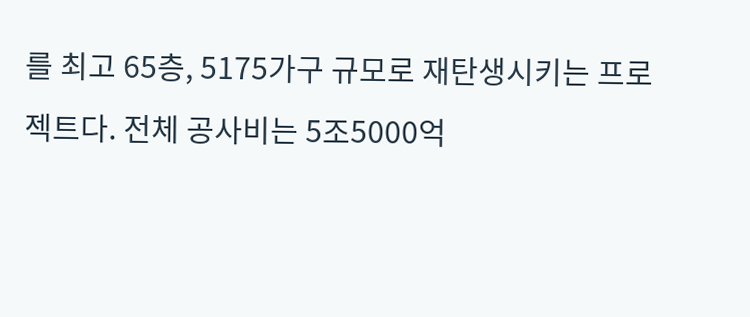를 최고 65층, 5175가구 규모로 재탄생시키는 프로젝트다. 전체 공사비는 5조5000억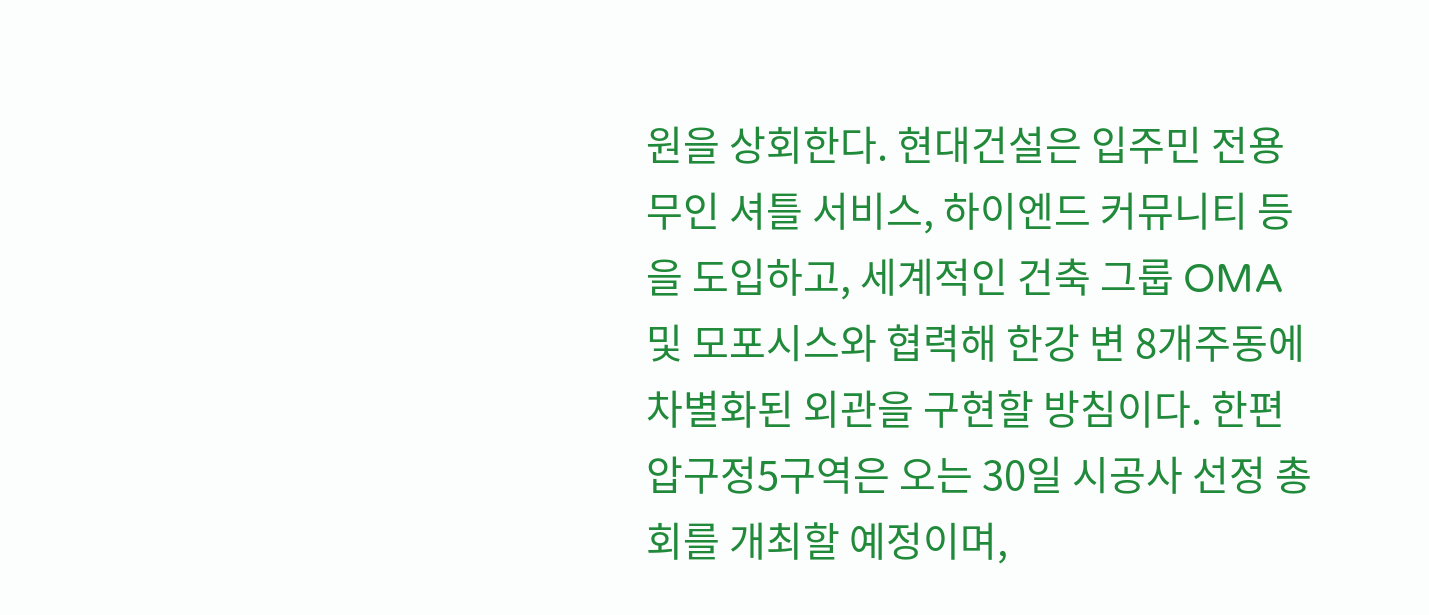원을 상회한다. 현대건설은 입주민 전용 무인 셔틀 서비스, 하이엔드 커뮤니티 등을 도입하고, 세계적인 건축 그룹 OMA 및 모포시스와 협력해 한강 변 8개주동에 차별화된 외관을 구현할 방침이다. 한편 압구정5구역은 오는 30일 시공사 선정 총회를 개최할 예정이며,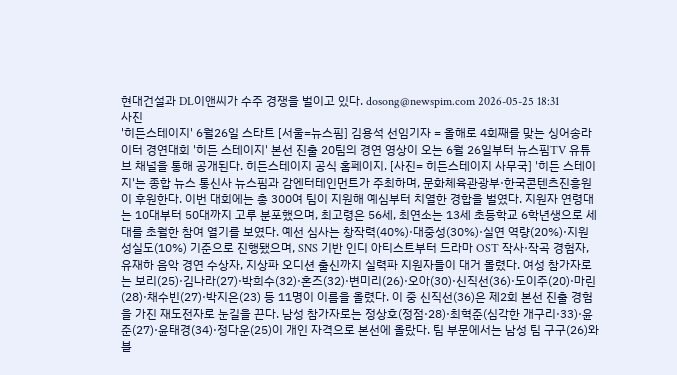현대건설과 DL이앤씨가 수주 경쟁을 벌이고 있다. dosong@newspim.com 2026-05-25 18:31
사진
'히든스테이지' 6월26일 스타트 [서울=뉴스핌] 김용석 선임기자 = 올해로 4회째를 맞는 싱어송라이터 경연대회 '히든 스테이지' 본선 진출 20팀의 경연 영상이 오는 6월 26일부터 뉴스핌TV 유튜브 채널을 통해 공개된다. 히든스테이지 공식 홈페이지. [사진= 히든스테이지 사무국] '히든 스테이지'는 종합 뉴스 통신사 뉴스핌과 감엔터테인먼트가 주최하며, 문화체육관광부·한국콘텐츠진흥원이 후원한다. 이번 대회에는 총 300여 팀이 지원해 예심부터 치열한 경합을 벌였다. 지원자 연령대는 10대부터 50대까지 고루 분포했으며, 최고령은 56세, 최연소는 13세 초등학교 6학년생으로 세대를 초월한 참여 열기를 보였다. 예선 심사는 창작력(40%)·대중성(30%)·실연 역량(20%)·지원 성실도(10%) 기준으로 진행됐으며, SNS 기반 인디 아티스트부터 드라마 OST 작사·작곡 경험자, 유재하 음악 경연 수상자, 지상파 오디션 출신까지 실력파 지원자들이 대거 몰렸다. 여성 참가자로는 보리(25)·김나라(27)·박희수(32)·혼즈(32)·변미리(26)·오아(30)·신직선(36)·도이주(20)·마린(28)·채수빈(27)·박지은(23) 등 11명이 이름을 올렸다. 이 중 신직선(36)은 제2회 본선 진출 경험을 가진 재도전자로 눈길을 끈다. 남성 참가자로는 정상호(정점·28)·최혁준(심각한 개구리·33)·윤준(27)·윤태경(34)·정다운(25)이 개인 자격으로 본선에 올랐다. 팀 부문에서는 남성 팀 구구(26)와 블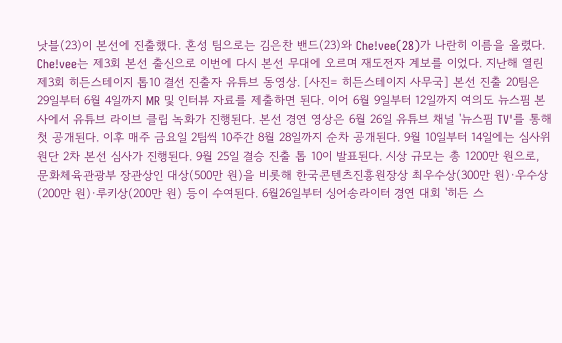낫블(23)이 본선에 진출했다. 혼성 팀으로는 김은찬 밴드(23)와 Che!vee(28)가 나란히 이름을 올렸다. Che!vee는 제3회 본선 출신으로 이번에 다시 본선 무대에 오르며 재도전자 계보를 이었다. 지난해 열린 제3회 히든스테이지 톱10 결선 진출자 유튜브 동영상. [사진= 히든스테이지 사무국] 본선 진출 20팀은 29일부터 6월 4일까지 MR 및 인터뷰 자료를 제출하면 된다. 이어 6월 9일부터 12일까지 여의도 뉴스핌 본사에서 유튜브 라이브 클립 녹화가 진행된다. 본선 경연 영상은 6월 26일 유튜브 채널 '뉴스핌 TV'를 통해 첫 공개된다. 이후 매주 금요일 2팀씩 10주간 8월 28일까지 순차 공개된다. 9월 10일부터 14일에는 심사위원단 2차 본선 심사가 진행된다. 9월 25일 결승 진출 톱 10이 발표된다. 시상 규모는 총 1200만 원으로, 문화체육관광부 장관상인 대상(500만 원)을 비롯해 한국콘텐츠진흥원장상 최우수상(300만 원)·우수상(200만 원)·루키상(200만 원) 등이 수여된다. 6월26일부터 싱어송라이터 경연 대회 '히든 스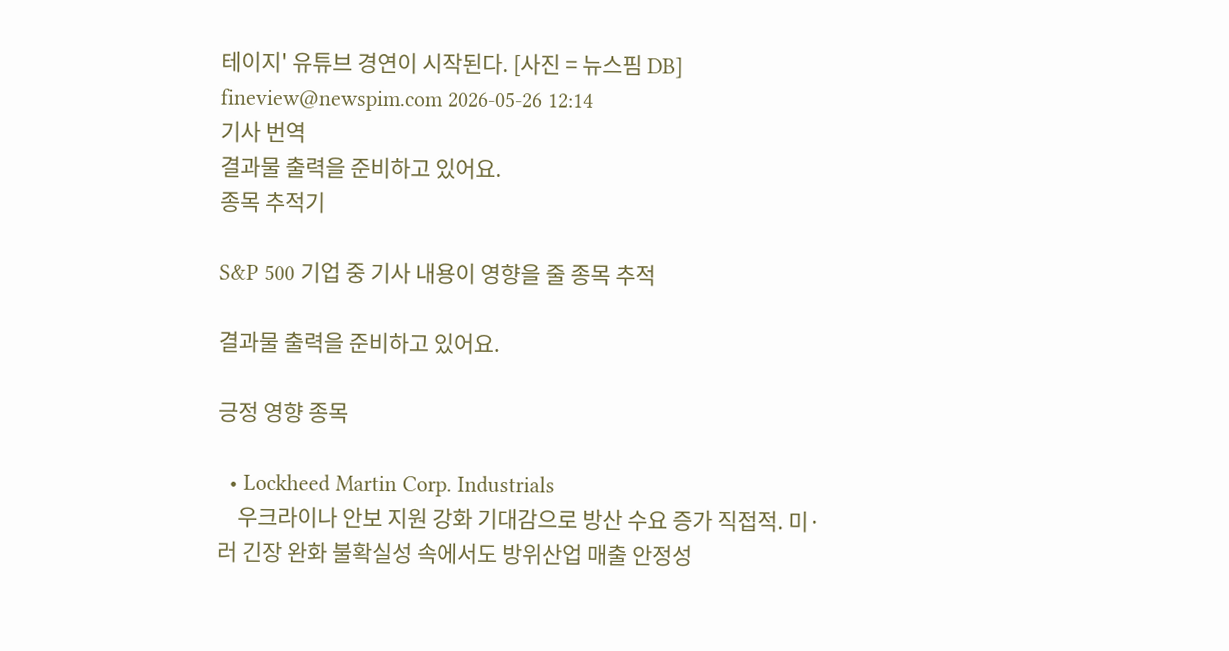테이지' 유튜브 경연이 시작된다. [사진 = 뉴스핌 DB] fineview@newspim.com 2026-05-26 12:14
기사 번역
결과물 출력을 준비하고 있어요.
종목 추적기

S&P 500 기업 중 기사 내용이 영향을 줄 종목 추적

결과물 출력을 준비하고 있어요.

긍정 영향 종목

  • Lockheed Martin Corp. Industrials
    우크라이나 안보 지원 강화 기대감으로 방산 수요 증가 직접적. 미·러 긴장 완화 불확실성 속에서도 방위산업 매출 안정성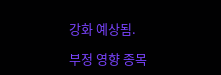강화 예상됨.

부정 영향 종목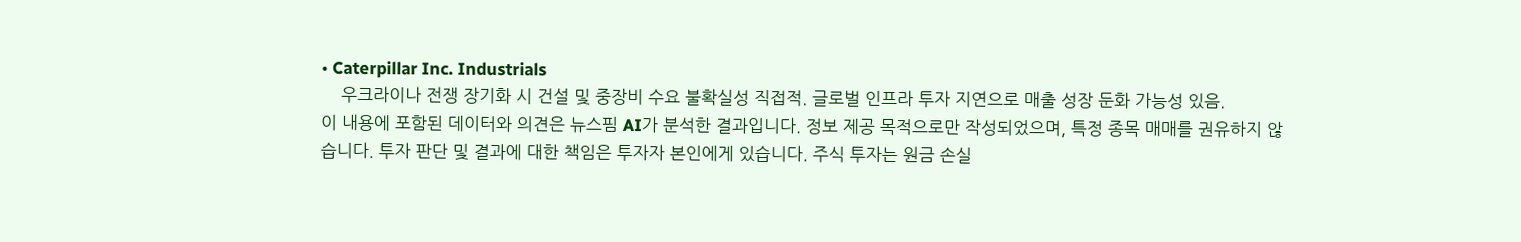• Caterpillar Inc. Industrials
    우크라이나 전쟁 장기화 시 건설 및 중장비 수요 불확실성 직접적. 글로벌 인프라 투자 지연으로 매출 성장 둔화 가능성 있음.
이 내용에 포함된 데이터와 의견은 뉴스핌 AI가 분석한 결과입니다. 정보 제공 목적으로만 작성되었으며, 특정 종목 매매를 권유하지 않습니다. 투자 판단 및 결과에 대한 책임은 투자자 본인에게 있습니다. 주식 투자는 원금 손실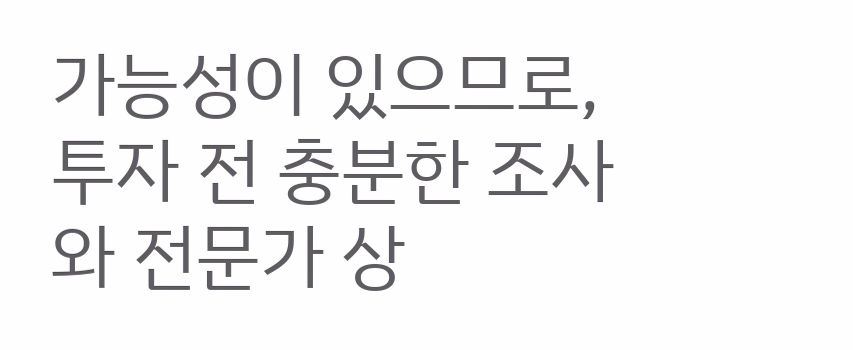가능성이 있으므로, 투자 전 충분한 조사와 전문가 상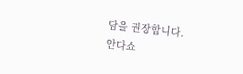담을 권장합니다.
안다쇼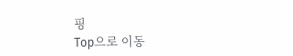핑
Top으로 이동